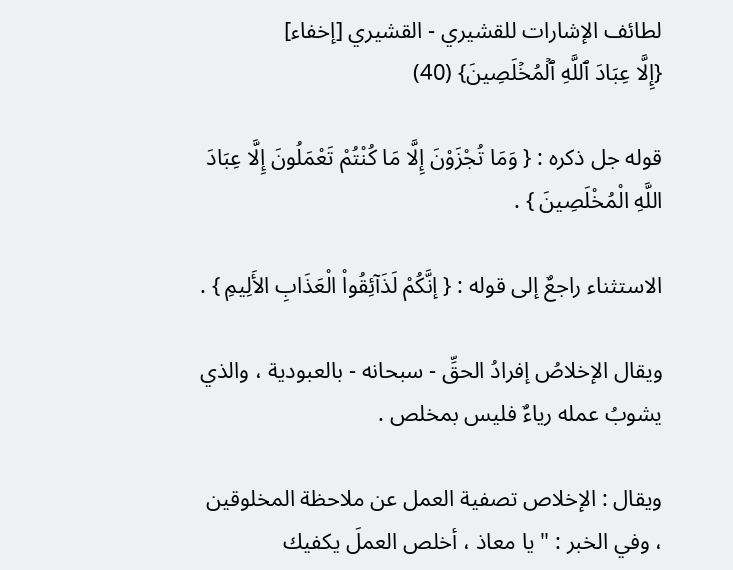لطائف الإشارات للقشيري - القشيري [إخفاء]
{إِلَّا عِبَادَ ٱللَّهِ ٱلۡمُخۡلَصِينَ} (40)

قوله جل ذكره : { وَمَا تُجْزَوْنَ إِلَّا مَا كُنْتُمْ تَعْمَلُونَ إِلَّا عِبَادَ اللَّهِ الْمُخْلَصِينَ } .

الاستثناء راجعٌ إلى قوله : { إنَّكُمْ لَذَآئِقُواْ الْعَذَابِ الأَلِيمِ } .

ويقال الإخلاصُ إفرادُ الحقِّ - سبحانه - بالعبودية ، والذي يشوبُ عمله رياءٌ فليس بمخلص .

ويقال : الإخلاص تصفية العمل عن ملاحظة المخلوقين ، وفي الخبر : " يا معاذ ، أخلص العملَ يكفيك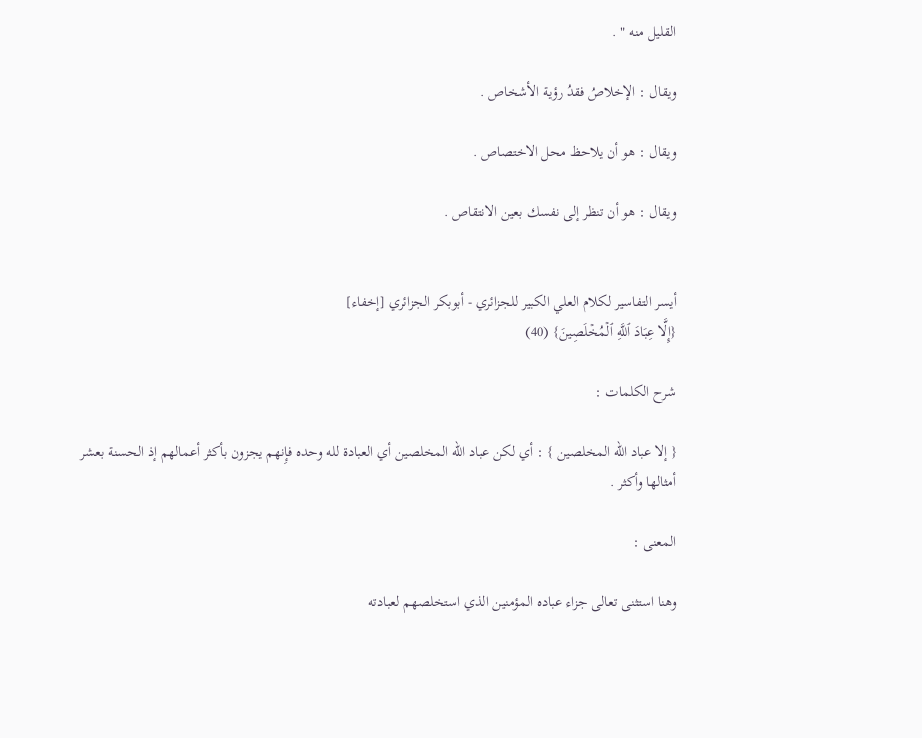القليل منه " .

ويقال : الإخلاصُ فقدُ رؤية الأشخاص .

ويقال : هو أن يلاحظ محل الاختصاص .

ويقال : هو أن تنظر إلى نفسك بعين الانتقاص .


أيسر التفاسير لكلام العلي الكبير للجزائري - أبوبكر الجزائري [إخفاء]
{إِلَّا عِبَادَ ٱللَّهِ ٱلۡمُخۡلَصِينَ} (40)

شرح الكلمات :

{ إلا عباد الله المخلصين } : أي لكن عباد الله المخلصين أي العبادة لله وحده فإِنهم يجزون بأكثر أعمالهم إذ الحسنة بعشر أمثالها وأكثر .

المعنى :

وهنا استثنى تعالى جزاء عباده المؤمنين الذي استخلصهم لعبادته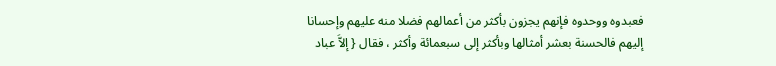فعبدوه ووحدوه فإنهم يجزون بأكثر من أعمالهم فضلا منه عليهم وإحسانا إليهم فالحسنة بعشر أمثالها وبأكثر إلى سبعمائة وأكثر ، فقال { إلاَّ عباد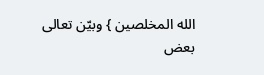الله المخلصين } وبيّن تعالى بعض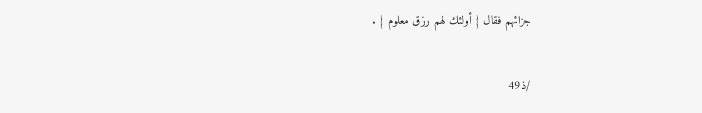جزائهم فقال { أولئك لهم رزق معلوم } .

/ذ49